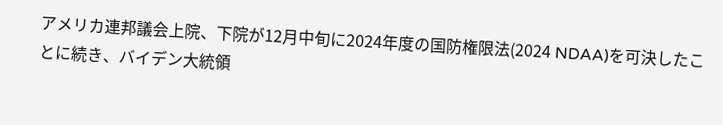アメリカ連邦議会上院、下院が12月中旬に2024年度の国防権限法(2024 NDAA)を可決したことに続き、バイデン大統領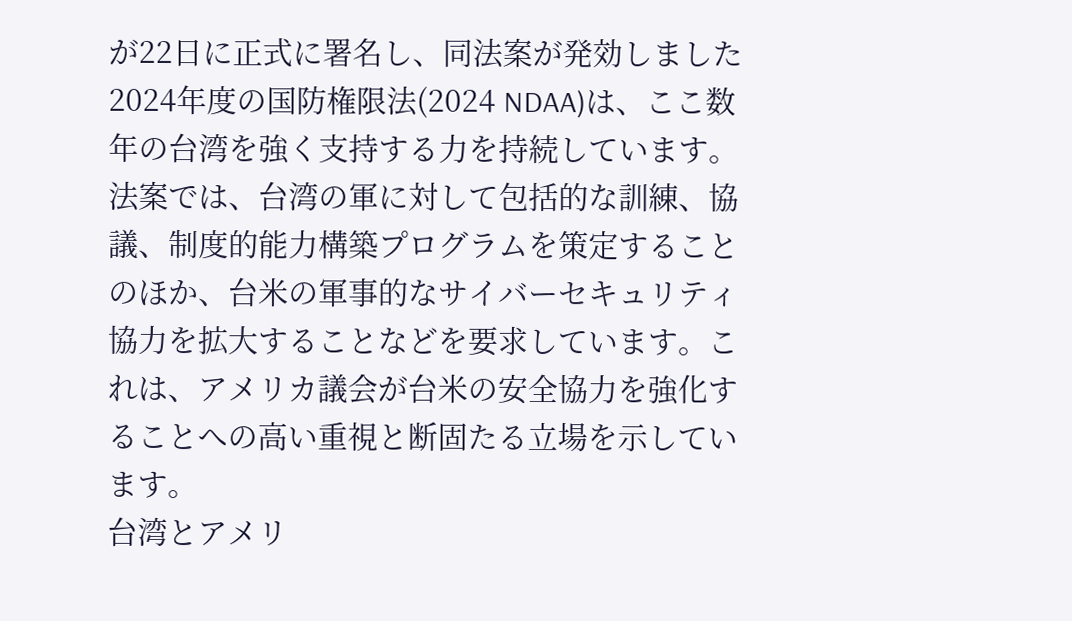が22日に正式に署名し、同法案が発効しました
2024年度の国防権限法(2024 NDAA)は、ここ数年の台湾を強く支持する力を持続しています。法案では、台湾の軍に対して包括的な訓練、協議、制度的能力構築プログラムを策定することのほか、台米の軍事的なサイバーセキュリティ協力を拡大することなどを要求しています。これは、アメリカ議会が台米の安全協力を強化することへの高い重視と断固たる立場を示しています。
台湾とアメリ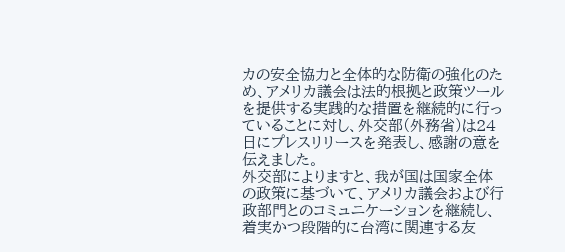カの安全協力と全体的な防衛の強化のため、アメリカ議会は法的根拠と政策ツールを提供する実践的な措置を継続的に行っていることに対し、外交部(外務省)は24日にプレスリリースを発表し、感謝の意を伝えました。
外交部によりますと、我が国は国家全体の政策に基づいて、アメリカ議会および行政部門とのコミュニケーションを継続し、着実かつ段階的に台湾に関連する友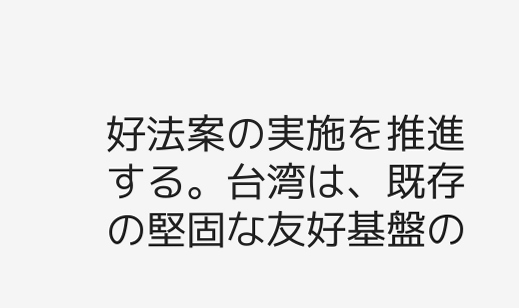好法案の実施を推進する。台湾は、既存の堅固な友好基盤の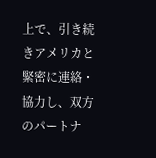上で、引き続きアメリカと緊密に連絡・協力し、双方のパートナ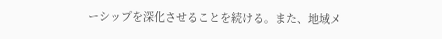ーシップを深化させることを続ける。また、地域メ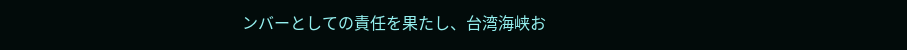ンバーとしての責任を果たし、台湾海峡お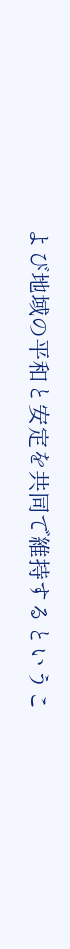よび地域の平和と安定を共同で維持するというこ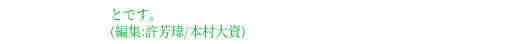とです。
(編集:許芳瑋/本村大資)